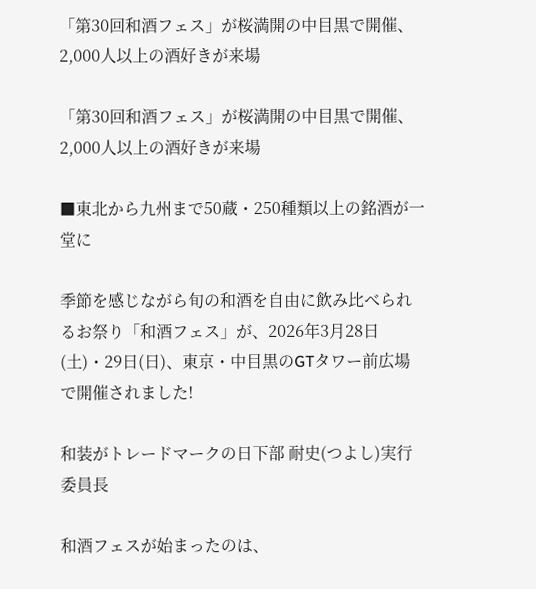「第30回和酒フェス」が桜満開の中目黒で開催、2,000人以上の酒好きが来場

「第30回和酒フェス」が桜満開の中目黒で開催、2,000人以上の酒好きが来場

■東北から九州まで50蔵・250種類以上の銘酒が一堂に

季節を感じながら旬の和酒を自由に飲み比べられるお祭り「和酒フェス」が、2026年3月28日(土)・29日(日)、東京・中目黒のGTタワー前広場で開催されました!

和装がトレードマークの日下部 耐史(つよし)実行委員長

和酒フェスが始まったのは、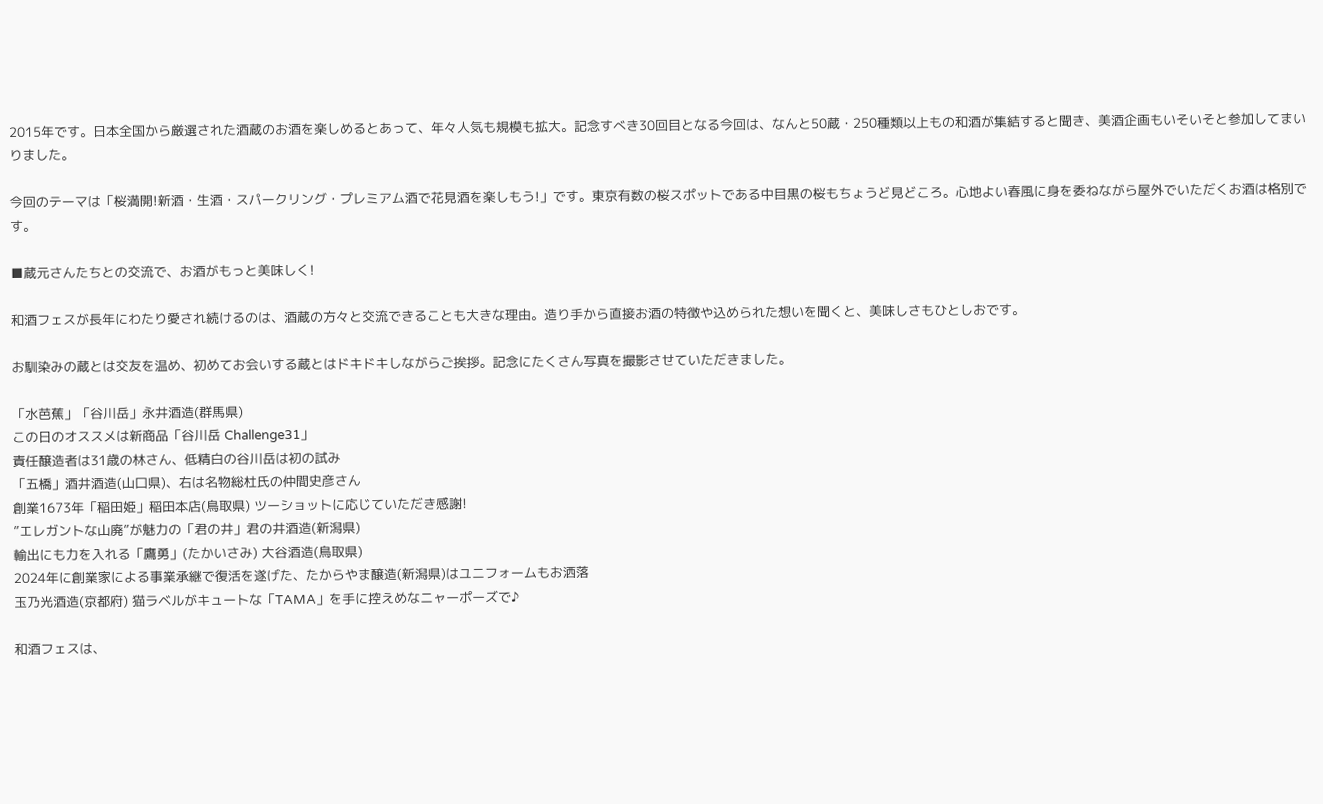2015年です。日本全国から厳選された酒蔵のお酒を楽しめるとあって、年々人気も規模も拡大。記念すべき30回目となる今回は、なんと50蔵・250種類以上もの和酒が集結すると聞き、美酒企画もいそいそと参加してまいりました。

今回のテーマは「桜満開!新酒・生酒・スパークリング・プレミアム酒で花見酒を楽しもう!」です。東京有数の桜スポットである中目黒の桜もちょうど見どころ。心地よい春風に身を委ねながら屋外でいただくお酒は格別です。

■蔵元さんたちとの交流で、お酒がもっと美味しく!

和酒フェスが長年にわたり愛され続けるのは、酒蔵の方々と交流できることも大きな理由。造り手から直接お酒の特徴や込められた想いを聞くと、美味しさもひとしおです。

お馴染みの蔵とは交友を温め、初めてお会いする蔵とはドキドキしながらご挨拶。記念にたくさん写真を撮影させていただきました。

「水芭蕉」「谷川岳」永井酒造(群馬県)
この日のオススメは新商品「谷川岳 Challenge31」
責任醸造者は31歳の林さん、低精白の谷川岳は初の試み
「五橋」酒井酒造(山口県)、右は名物総杜氏の仲間史彦さん
創業1673年「稲田姫」稲田本店(鳥取県) ツーショットに応じていただき感謝!
”エレガントな山廃”が魅力の「君の井」君の井酒造(新潟県)
輸出にも力を入れる「鷹勇」(たかいさみ) 大谷酒造(鳥取県)
2024年に創業家による事業承継で復活を遂げた、たからやま醸造(新潟県)はユニフォームもお洒落
玉乃光酒造(京都府) 猫ラベルがキュートな「TAMA」を手に控えめなニャーポーズで♪

和酒フェスは、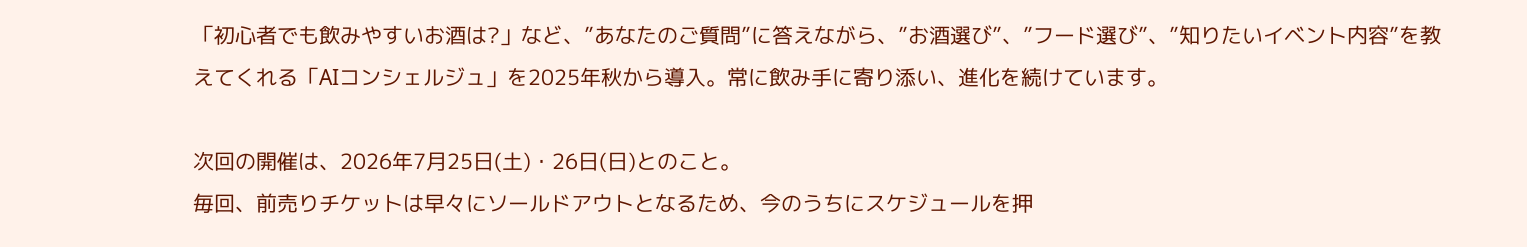「初心者でも飲みやすいお酒は?」など、”あなたのご質問”に答えながら、”お酒選び”、”フード選び”、”知りたいイベント内容”を教えてくれる「AIコンシェルジュ」を2025年秋から導入。常に飲み手に寄り添い、進化を続けています。

次回の開催は、2026年7月25日(土)・26日(日)とのこと。
毎回、前売りチケットは早々にソールドアウトとなるため、今のうちにスケジュールを押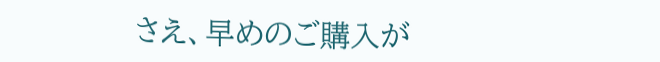さえ、早めのご購入が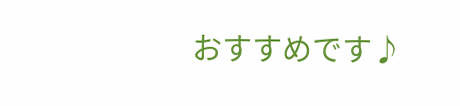おすすめです♪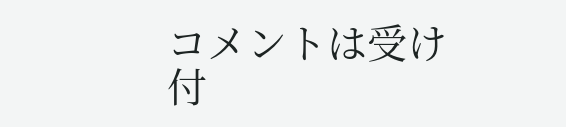コメントは受け付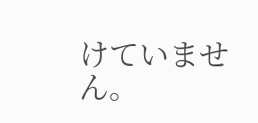けていません。